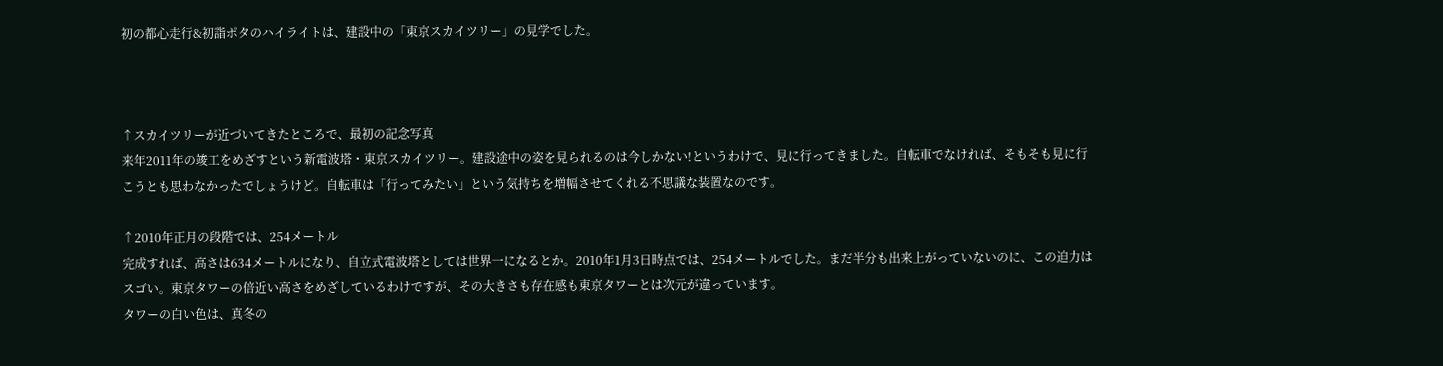初の都心走行&初詣ポタのハイライトは、建設中の「東京スカイツリー」の見学でした。



↑スカイツリーが近づいてきたところで、最初の記念写真
来年2011年の竣工をめざすという新電波塔・東京スカイツリー。建設途中の姿を見られるのは今しかない!というわけで、見に行ってきました。自転車でなければ、そもそも見に行こうとも思わなかったでしょうけど。自転車は「行ってみたい」という気持ちを増幅させてくれる不思議な装置なのです。

↑2010年正月の段階では、254メートル
完成すれば、高さは634メートルになり、自立式電波塔としては世界一になるとか。2010年1月3日時点では、254メートルでした。まだ半分も出来上がっていないのに、この迫力はスゴい。東京タワーの倍近い高さをめざしているわけですが、その大きさも存在感も東京タワーとは次元が違っています。
タワーの白い色は、真冬の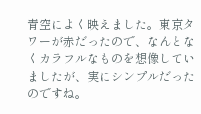青空によく映えました。東京タワーが赤だったので、なんとなくカラフルなものを想像していましたが、実にシンプルだったのですね。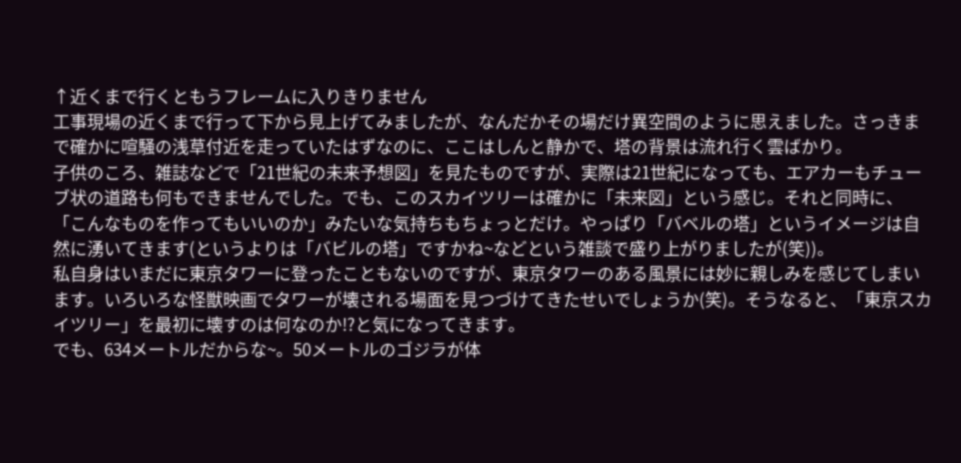↑近くまで行くともうフレームに入りきりません
工事現場の近くまで行って下から見上げてみましたが、なんだかその場だけ異空間のように思えました。さっきまで確かに喧騒の浅草付近を走っていたはずなのに、ここはしんと静かで、塔の背景は流れ行く雲ばかり。
子供のころ、雑誌などで「21世紀の未来予想図」を見たものですが、実際は21世紀になっても、エアカーもチューブ状の道路も何もできませんでした。でも、このスカイツリーは確かに「未来図」という感じ。それと同時に、「こんなものを作ってもいいのか」みたいな気持ちもちょっとだけ。やっぱり「バベルの塔」というイメージは自然に湧いてきます(というよりは「バビルの塔」ですかね~などという雑談で盛り上がりましたが(笑))。
私自身はいまだに東京タワーに登ったこともないのですが、東京タワーのある風景には妙に親しみを感じてしまいます。いろいろな怪獣映画でタワーが壊される場面を見つづけてきたせいでしょうか(笑)。そうなると、「東京スカイツリー」を最初に壊すのは何なのか!?と気になってきます。
でも、634メートルだからな~。50メートルのゴジラが体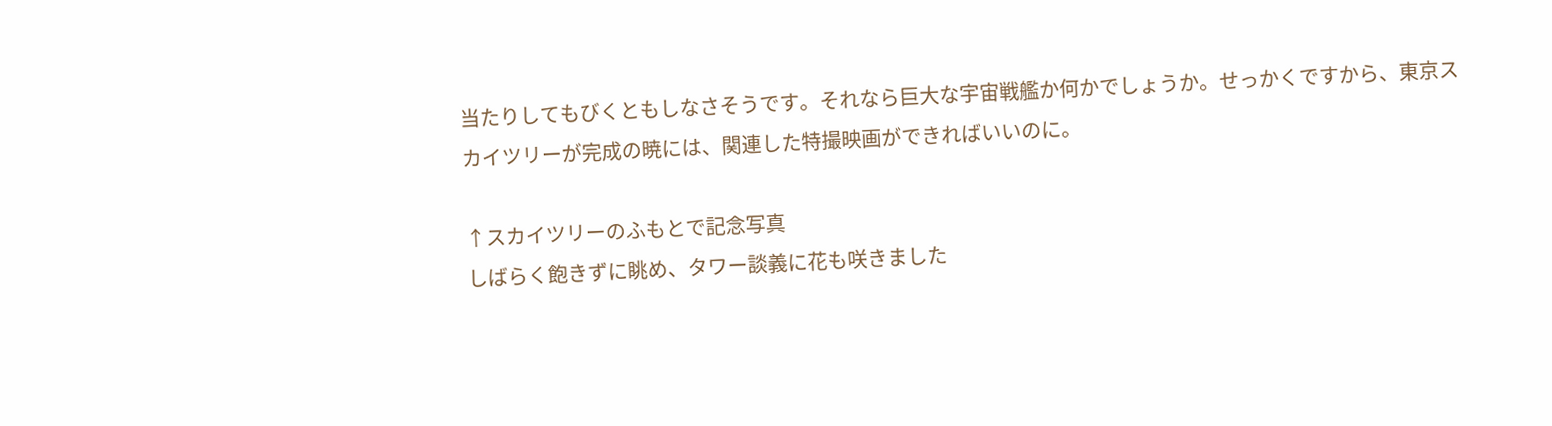当たりしてもびくともしなさそうです。それなら巨大な宇宙戦艦か何かでしょうか。せっかくですから、東京スカイツリーが完成の暁には、関連した特撮映画ができればいいのに。

↑スカイツリーのふもとで記念写真
しばらく飽きずに眺め、タワー談義に花も咲きました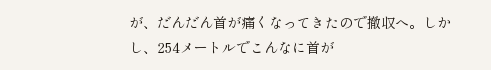が、だんだん首が痛くなってきたので撤収へ。しかし、254メートルでこんなに首が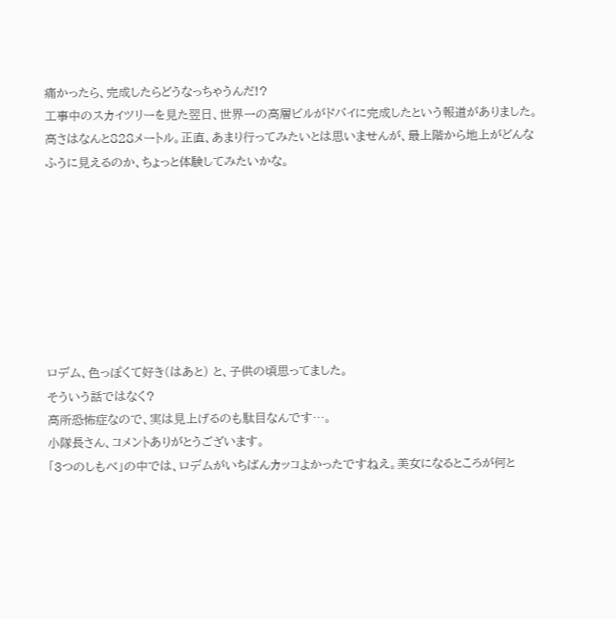痛かったら、完成したらどうなっちゃうんだ!?
工事中のスカイツリーを見た翌日、世界一の高層ビルがドバイに完成したという報道がありました。高さはなんと828メートル。正直、あまり行ってみたいとは思いませんが、最上階から地上がどんなふうに見えるのか、ちょっと体験してみたいかな。








ロデム、色っぽくて好き(はあと) と、子供の頃思ってました。
そういう話ではなく?
高所恐怖症なので、実は見上げるのも駄目なんです…。
小隊長さん、コメントありがとうございます。
「3つのしもべ」の中では、ロデムがいちばんカッコよかったですねえ。美女になるところが何と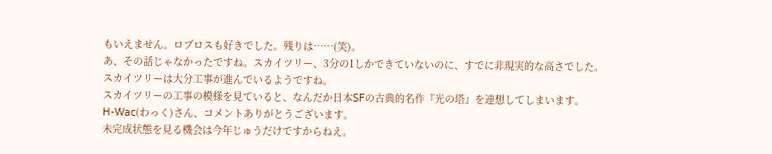もいえません。ロプロスも好きでした。残りは……(笑)。
あ、その話じゃなかったですね。スカイツリー、3分の1しかできていないのに、すでに非現実的な高さでした。
スカイツリーは大分工事が進んでいるようですね。
スカイツリーの工事の模様を見ていると、なんだか日本SFの古典的名作『光の塔』を連想してしまいます。
H-Wac(わっく)さん、コメントありがとうございます。
未完成状態を見る機会は今年じゅうだけですからねえ。